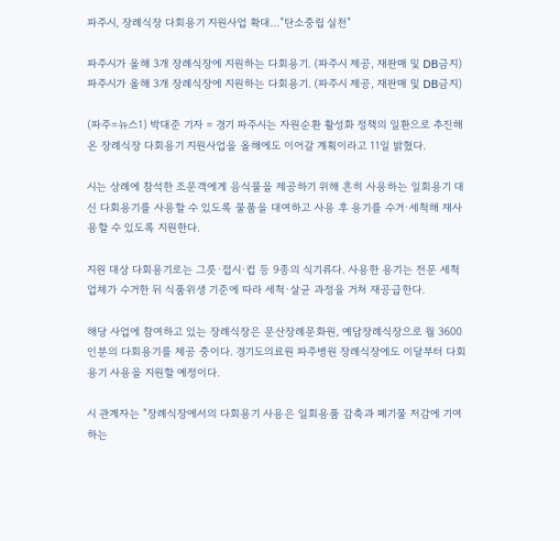파주시, 장례식장 다회용기 지원사업 확대…"탄소중립 실천"

파주시가 올해 3개 장례식장에 지원하는 다회용기. (파주시 제공, 재판매 및 DB금지)
파주시가 올해 3개 장례식장에 지원하는 다회용기. (파주시 제공, 재판매 및 DB금지)

(파주=뉴스1) 박대준 기자 = 경기 파주시는 자원순환 활성화 정책의 일환으로 추진해 온 장례식장 다회용기 지원사업을 올해에도 이어갈 계획이라고 11일 밝혔다.

시는 상례에 참석한 조문객에게 음식물을 제공하기 위해 흔히 사용하는 일회용기 대신 다회용기를 사용할 수 있도록 물품을 대여하고 사용 후 용기를 수거·세척해 재사용할 수 있도록 지원한다.

지원 대상 다회용기로는 그릇·접시·컵 등 9종의 식기류다. 사용한 용기는 전문 세척업체가 수거한 뒤 식품위생 기준에 따라 세척·살균 과정을 거쳐 재공급한다.

해당 사업에 참여하고 있는 장례식장은 문산장례문화원, 예담장례식장으로 월 3600인분의 다회용기를 제공 중이다. 경기도의료원 파주병원 장례식장에도 이달부터 다회용기 사용을 지원할 예정이다.

시 관계자는 "장례식장에서의 다회용기 사용은 일회용품 감축과 폐기물 저감에 기여하는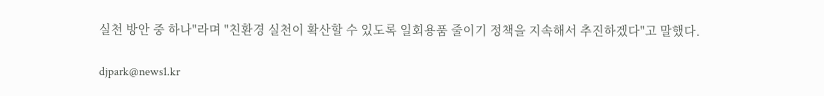실천 방안 중 하나"라며 "친환경 실천이 확산할 수 있도록 일회용품 줄이기 정책을 지속해서 추진하겠다"고 말했다.

djpark@news1.kr